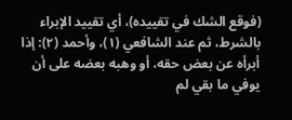(فوقع الشك في تقييده)، أي تقييد الإبراء بالشرط، ثم عند الشافعي (١)، وأحمد (٢): إذا أبرأه عن بعض حقه، أو وهبه بعضه على أن يوفي ما بقي لم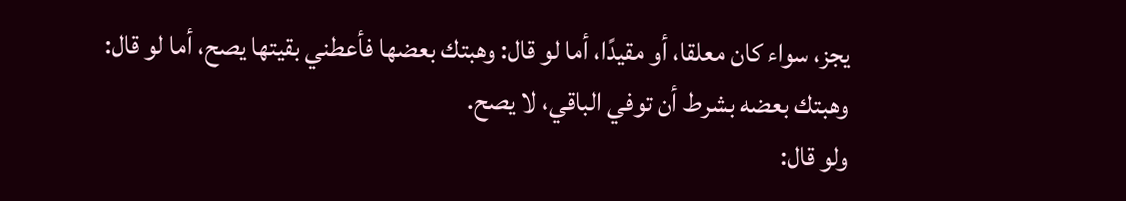يجز، سواء كان معلقا، أو مقيدًا، أما لو قال: وهبتك بعضها فأعطني بقيتها يصح، أما لو قال: وهبتك بعضه بشرط أن توفي الباقي، لا يصح.
ولو قال: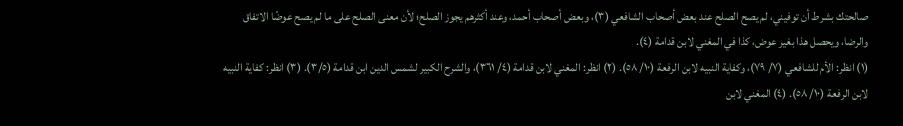صالحتك بشرط أن توفيني، لم يصح الصلح عند بعض أصحاب الشافعي (٣)، وبعض أصحاب أحمد، وعند أكثرهم يجوز الصلح؛ لأن معنى الصلح على ما لم يصح عوضًا الاتفاق والرضا، ويحصل هذا بغير عوض، كذا في المغني لابن قدامة (٤).
(١) انظر: الأم للشافعي (٧/ ٧٩)، وكفاية النبيه لابن الرفعة (١٠/ ٥٨). (٢) انظر: المغني لابن قدامة (٤/ ٣٦١)، والشرح الكبير لشمس الدين ابن قدامة (٣/٥). (٣) انظر: كفاية النبيه لابن الرفعة (١٠/ ٥٨). (٤) المغني لابن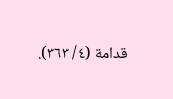قدامة (٤/ ٣٦٣).